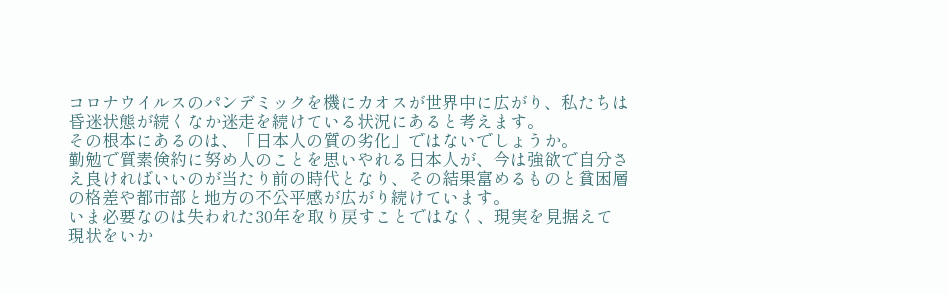コロナウイルスのパンデミックを機にカオスが世界中に広がり、私たちは昏迷状態が続くなか迷走を続けている状況にあると考えます。
その根本にあるのは、「日本人の質の劣化」ではないでしょうか。
勤勉で質素倹約に努め人のことを思いやれる日本人が、今は強欲で自分さえ良ければいいのが当たり前の時代となり、その結果富めるものと貧困層の格差や都市部と地方の不公平感が広がり続けています。
いま必要なのは失われた30年を取り戻すことではなく、現実を見据えて現状をいか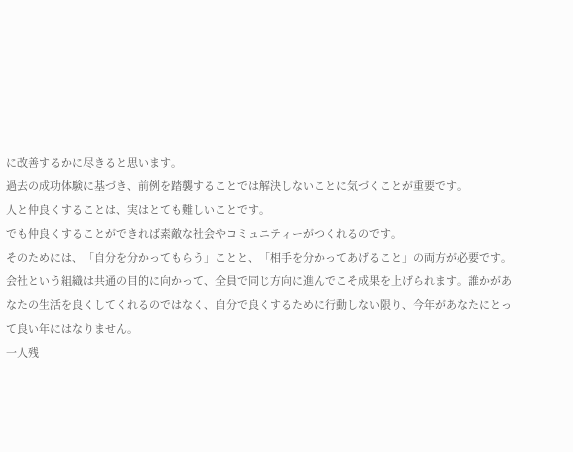に改善するかに尽きると思います。
過去の成功体験に基づき、前例を踏襲することでは解決しないことに気づくことが重要です。
人と仲良くすることは、実はとても難しいことです。
でも仲良くすることができれば素敵な社会やコミュニティーがつくれるのです。
そのためには、「自分を分かってもらう」ことと、「相手を分かってあげること」の両方が必要です。
会社という組織は共通の目的に向かって、全員で同じ方向に進んでこそ成果を上げられます。誰かがあなたの生活を良くしてくれるのではなく、自分で良くするために行動しない限り、今年があなたにとって良い年にはなりません。
一人残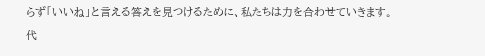らず「いいね」と言える答えを見つけるために、私たちは力を合わせていきます。
代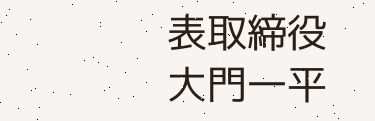表取締役
大門一平